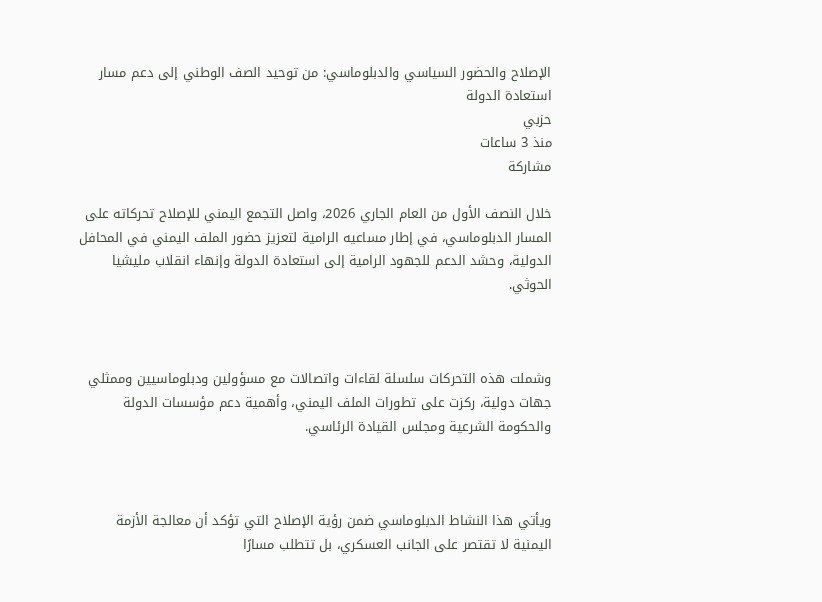الإصلاح والحضور السياسي والدبلوماسي: من توحيد الصف الوطني إلى دعم مسار استعادة الدولة
حزبي
منذ 3 ساعات
مشاركة

خلال النصف الأول من العام الجاري 2026، واصل التجمع اليمني للإصلاح تحركاته على المسار الدبلوماسي، في إطار مساعيه الرامية لتعزيز حضور الملف اليمني في المحافل الدولية، وحشد الدعم للجهود الرامية إلى استعادة الدولة وإنهاء انقلاب مليشيا الحوثي.



وشملت هذه التحركات سلسلة لقاءات واتصالات مع مسؤولين ودبلوماسيين وممثلي جهات دولية، ركزت على تطورات الملف اليمني، وأهمية دعم مؤسسات الدولة والحكومة الشرعية ومجلس القيادة الرئاسي.



ويأتي هذا النشاط الدبلوماسي ضمن رؤية الإصلاح التي تؤكد أن معالجة الأزمة اليمنية لا تقتصر على الجانب العسكري، بل تتطلب مسارًا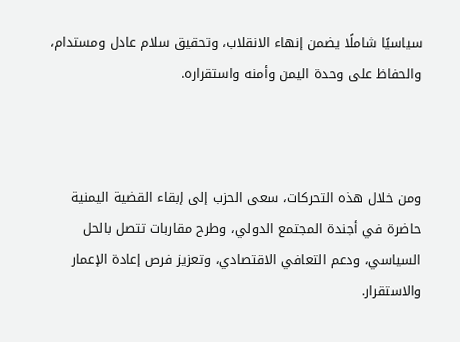سياسيًا شاملًا يضمن إنهاء الانقلاب، وتحقيق سلام عادل ومستدام، والحفاظ على وحدة اليمن وأمنه واستقراره.



ومن خلال هذه التحركات، سعى الحزب إلى إبقاء القضية اليمنية حاضرة في أجندة المجتمع الدولي، وطرح مقاربات تتصل بالحل السياسي، ودعم التعافي الاقتصادي، وتعزيز فرص إعادة الإعمار والاستقرار.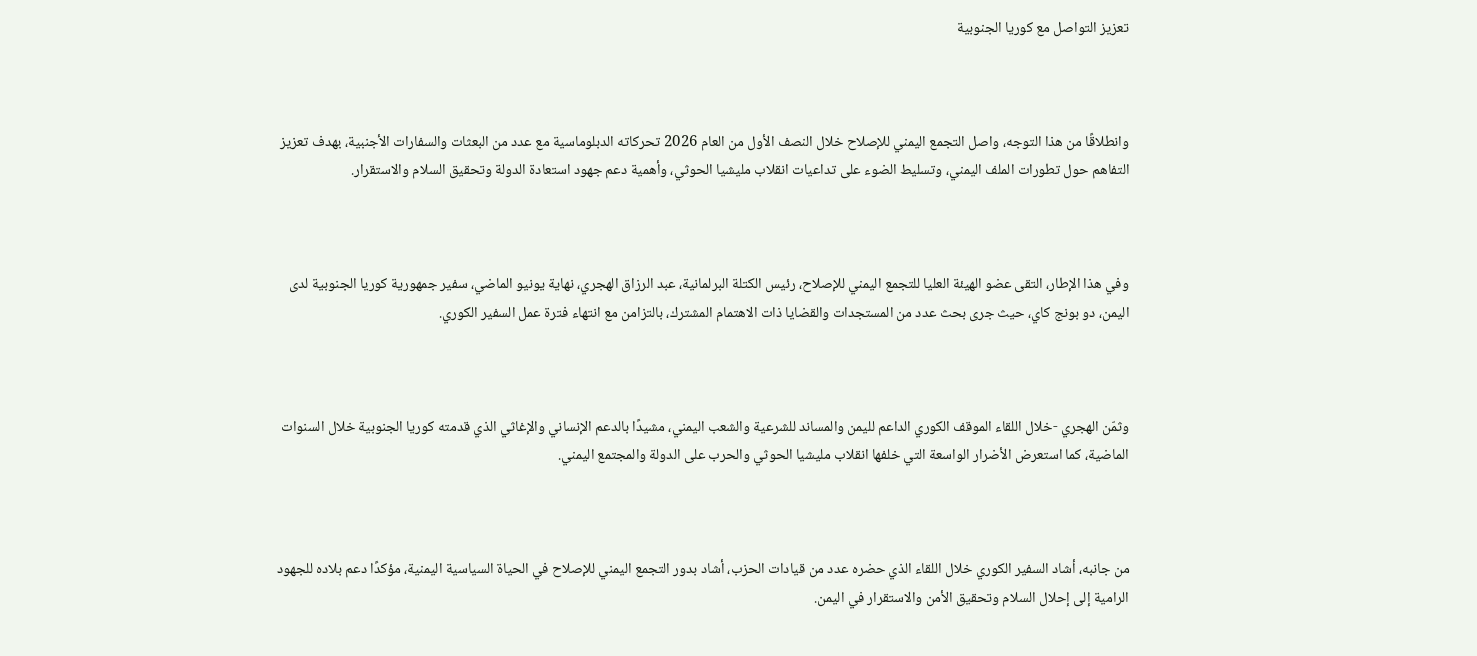تعزيز التواصل مع كوريا الجنوبية



وانطلاقًا من هذا التوجه، واصل التجمع اليمني للإصلاح خلال النصف الأول من العام 2026 تحركاته الدبلوماسية مع عدد من البعثات والسفارات الأجنبية، بهدف تعزيز التفاهم حول تطورات الملف اليمني، وتسليط الضوء على تداعيات انقلاب مليشيا الحوثي، وأهمية دعم جهود استعادة الدولة وتحقيق السلام والاستقرار.



وفي هذا الإطار، التقى عضو الهيئة العليا للتجمع اليمني للإصلاح، رئيس الكتلة البرلمانية، عبد الرزاق الهجري، نهاية يونيو الماضي، سفير جمهورية كوريا الجنوبية لدى اليمن، دو بونج كاي، حيث جرى بحث عدد من المستجدات والقضايا ذات الاهتمام المشترك، بالتزامن مع انتهاء فترة عمل السفير الكوري.



وثمّن الهجري -خلال اللقاء الموقف الكوري الداعم لليمن والمساند للشرعية والشعب اليمني، مشيدًا بالدعم الإنساني والإغاثي الذي قدمته كوريا الجنوبية خلال السنوات الماضية، كما استعرض الأضرار الواسعة التي خلفها انقلاب مليشيا الحوثي والحرب على الدولة والمجتمع اليمني.



من جانبه، أشاد السفير الكوري خلال اللقاء الذي حضره عدد من قيادات الحزب، أشاد بدور التجمع اليمني للإصلاح في الحياة السياسية اليمنية، مؤكدًا دعم بلاده للجهود الرامية إلى إحلال السلام وتحقيق الأمن والاستقرار في اليمن.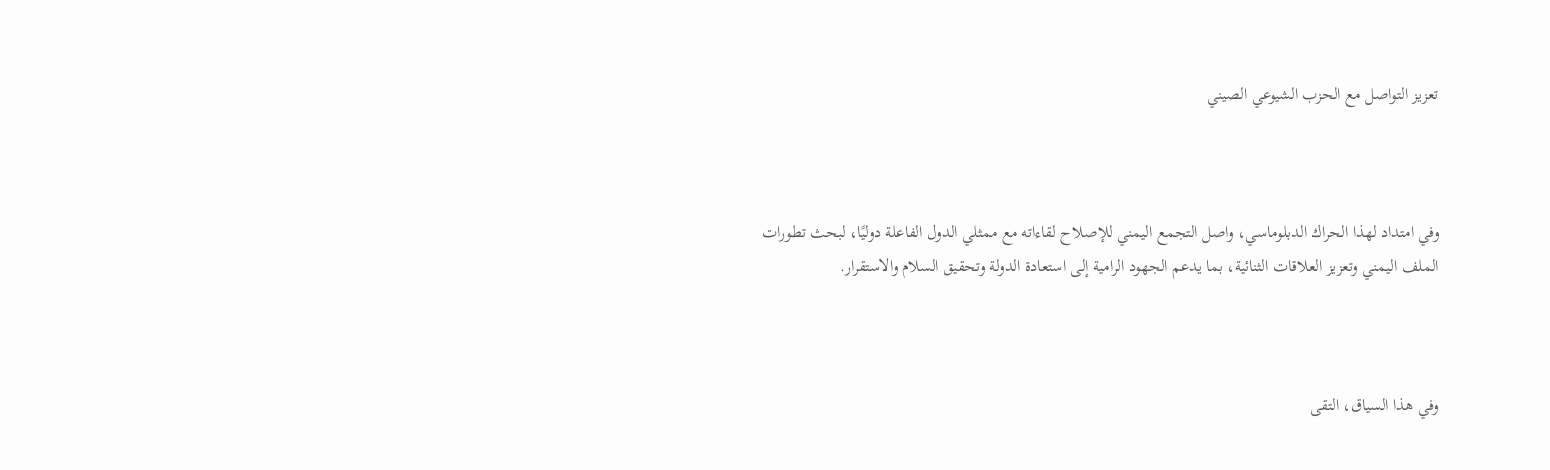تعزيز التواصل مع الحزب الشيوعي الصيني



وفي امتداد لهذا الحراك الدبلوماسي، واصل التجمع اليمني للإصلاح لقاءاته مع ممثلي الدول الفاعلة دوليًا، لبحث تطورات الملف اليمني وتعزيز العلاقات الثنائية، بما يدعم الجهود الرامية إلى استعادة الدولة وتحقيق السلام والاستقرار.



وفي هذا السياق، التقى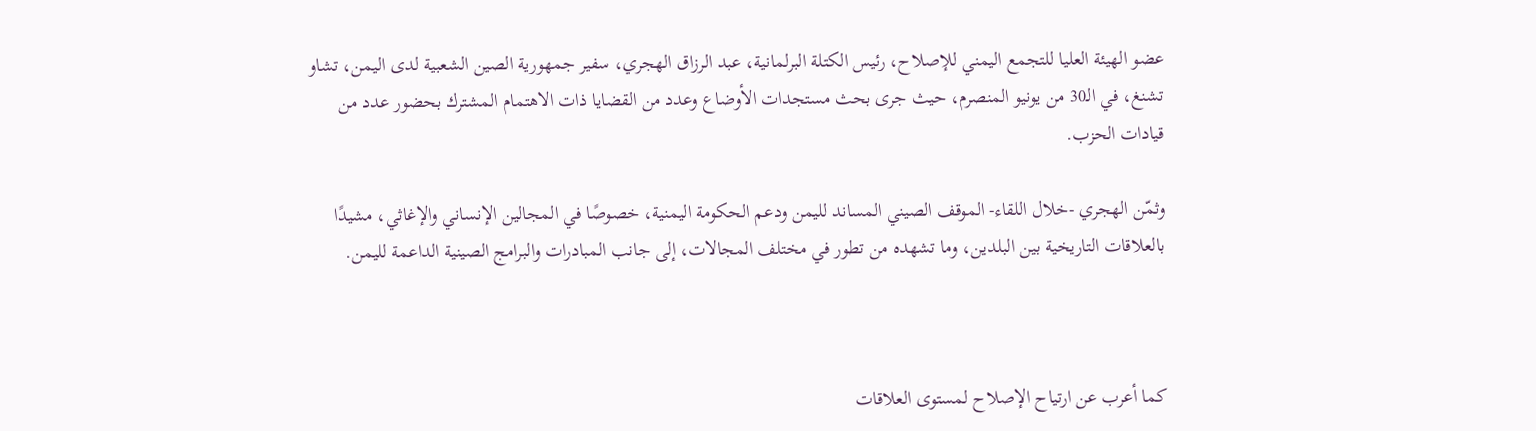عضو الهيئة العليا للتجمع اليمني للإصلاح، رئيس الكتلة البرلمانية، عبد الرزاق الهجري، سفير جمهورية الصين الشعبية لدى اليمن، تشاو تشنغ، في الـ30 من يونيو المنصرم، حيث جرى بحث مستجدات الأوضاع وعدد من القضايا ذات الاهتمام المشترك بحضور عدد من قيادات الحزب.

وثمّن الهجري -خلال اللقاء- الموقف الصيني المساند لليمن ودعم الحكومة اليمنية، خصوصًا في المجالين الإنساني والإغاثي، مشيدًا بالعلاقات التاريخية بين البلدين، وما تشهده من تطور في مختلف المجالات، إلى جانب المبادرات والبرامج الصينية الداعمة لليمن.



كما أعرب عن ارتياح الإصلاح لمستوى العلاقات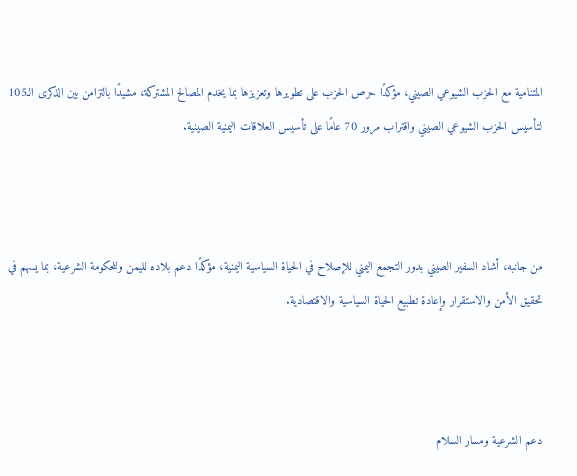المتنامية مع الحزب الشيوعي الصيني، مؤكدًا حرص الحزب على تطويرها وتعزيزها بما يخدم المصالح المشتركة، مشيدًا بالتزامن بين الذكرى الـ105 لتأسيس الحزب الشيوعي الصيني واقتراب مرور 70 عامًا على تأسيس العلاقات اليمنية الصينية.



من جانبه، أشاد السفير الصيني بدور التجمع اليمني للإصلاح في الحياة السياسية اليمنية، مؤكدًا دعم بلاده لليمن وللحكومة الشرعية، بما يسهم في تحقيق الأمن والاستقرار وإعادة تطبيع الحياة السياسية والاقتصادية.



دعم الشرعية ومسار السلام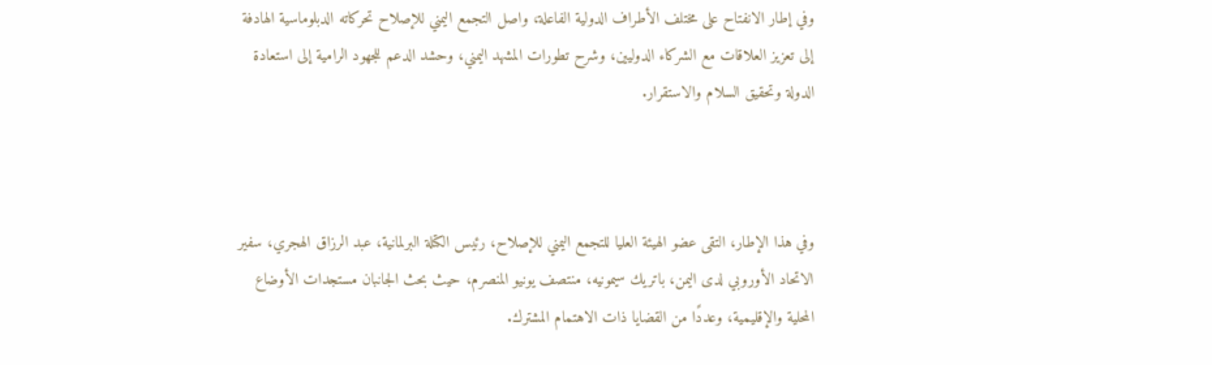وفي إطار الانفتاح على مختلف الأطراف الدولية الفاعلة، واصل التجمع اليمني للإصلاح تحركاته الدبلوماسية الهادفة إلى تعزيز العلاقات مع الشركاء الدوليين، وشرح تطورات المشهد اليمني، وحشد الدعم للجهود الرامية إلى استعادة الدولة وتحقيق السلام والاستقرار.



وفي هذا الإطار، التقى عضو الهيئة العليا للتجمع اليمني للإصلاح، رئيس الكتلة البرلمانية، عبد الرزاق الهجري، سفير الاتحاد الأوروبي لدى اليمن، باتريك سيمونيه، منتصف يونيو المنصرم، حيث بحث الجانبان مستجدات الأوضاع المحلية والإقليمية، وعددًا من القضايا ذات الاهتمام المشترك.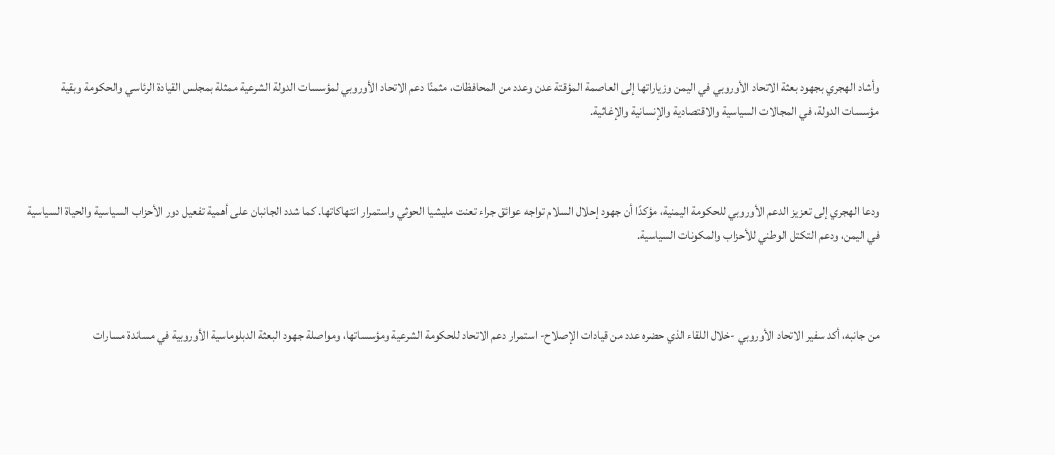وأشاد الهجري بجهود بعثة الاتحاد الأوروبي في اليمن وزياراتها إلى العاصمة المؤقتة عدن وعدد من المحافظات، مثمنًا دعم الاتحاد الأوروبي لمؤسسات الدولة الشرعية ممثلة بمجلس القيادة الرئاسي والحكومة وبقية مؤسسات الدولة، في المجالات السياسية والاقتصادية والإنسانية والإغاثية.



ودعا الهجري إلى تعزيز الدعم الأوروبي للحكومة اليمنية، مؤكدًا أن جهود إحلال السلام تواجه عوائق جراء تعنت مليشيا الحوثي واستمرار انتهاكاتها. كما شدد الجانبان على أهمية تفعيل دور الأحزاب السياسية والحياة السياسية في اليمن، ودعم التكتل الوطني للأحزاب والمكونات السياسية.



من جانبه، أكد سفير الاتحاد الأوروبي -خلال اللقاء الذي حضره عدد من قيادات الإصلاح- استمرار دعم الاتحاد للحكومة الشرعية ومؤسساتها، ومواصلة جهود البعثة الدبلوماسية الأوروبية في مساندة مسارات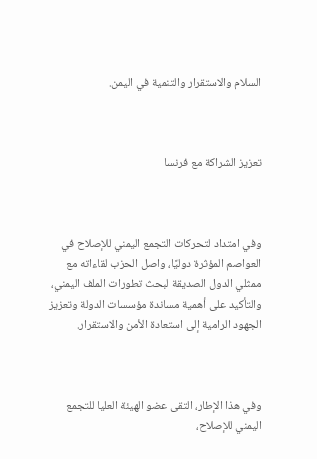السلام والاستقرار والتنمية في اليمن.



تعزيز الشراكة مع فرنسا



وفي امتداد لتحركات التجمع اليمني للإصلاح في العواصم المؤثرة دوليًا، واصل الحزب لقاءاته مع ممثلي الدول الصديقة لبحث تطورات الملف اليمني، والتأكيد على أهمية مساندة مؤسسات الدولة وتعزيز الجهود الرامية إلى استعادة الأمن والاستقرار.



وفي هذا الإطار، التقى عضو الهيئة العليا للتجمع اليمني للإصلاح،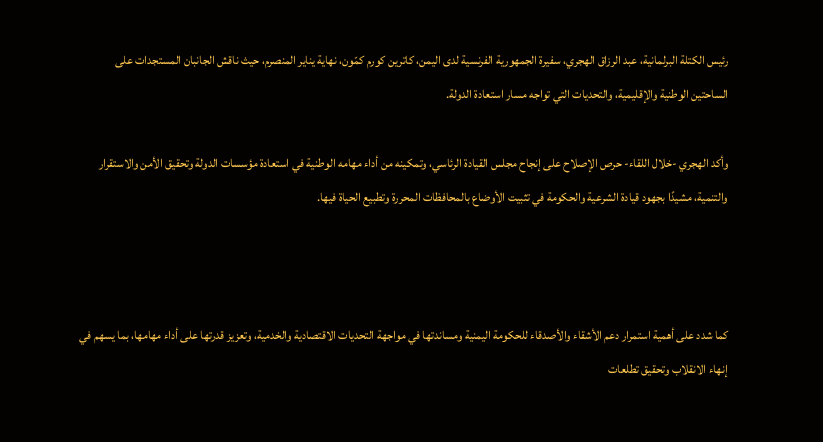رئيس الكتلة البرلمانية، عبد الرزاق الهجري، سفيرة الجمهورية الفرنسية لدى اليمن، كاترين كورم كمّون، نهاية يناير المنصرم، حيث ناقش الجانبان المستجدات على الساحتين الوطنية والإقليمية، والتحديات التي تواجه مسار استعادة الدولة.

وأكد الهجري -خلال اللقاء- حرص الإصلاح على إنجاح مجلس القيادة الرئاسي، وتمكينه من أداء مهامه الوطنية في استعادة مؤسسات الدولة وتحقيق الأمن والاستقرار والتنمية، مشيدًا بجهود قيادة الشرعية والحكومة في تثبيت الأوضاع بالمحافظات المحررة وتطبيع الحياة فيها.



كما شدد على أهمية استمرار دعم الأشقاء والأصدقاء للحكومة اليمنية ومساندتها في مواجهة التحديات الاقتصادية والخدمية، وتعزيز قدرتها على أداء مهامها، بما يسهم في إنهاء الانقلاب وتحقيق تطلعات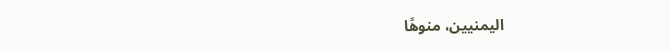اليمنيين، منوهًا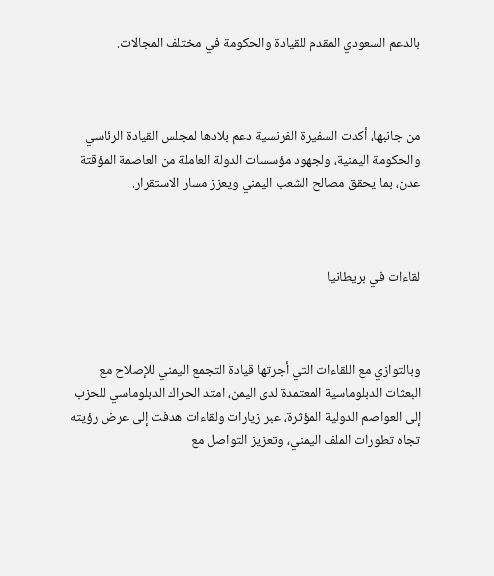بالدعم السعودي المقدم للقيادة والحكومة في مختلف المجالات.



من جانبها، أكدت السفيرة الفرنسية دعم بلادها لمجلس القيادة الرئاسي والحكومة اليمنية، ولجهود مؤسسات الدولة العاملة من العاصمة المؤقتة عدن، بما يحقق مصالح الشعب اليمني ويعزز مسار الاستقرار.



لقاءات في بريطانيا



وبالتوازي مع اللقاءات التي أجرتها قيادة التجمع اليمني للإصلاح مع البعثات الدبلوماسية المعتمدة لدى اليمن، امتد الحراك الدبلوماسي للحزب إلى العواصم الدولية المؤثرة، عبر زيارات ولقاءات هدفت إلى عرض رؤيته تجاه تطورات الملف اليمني، وتعزيز التواصل مع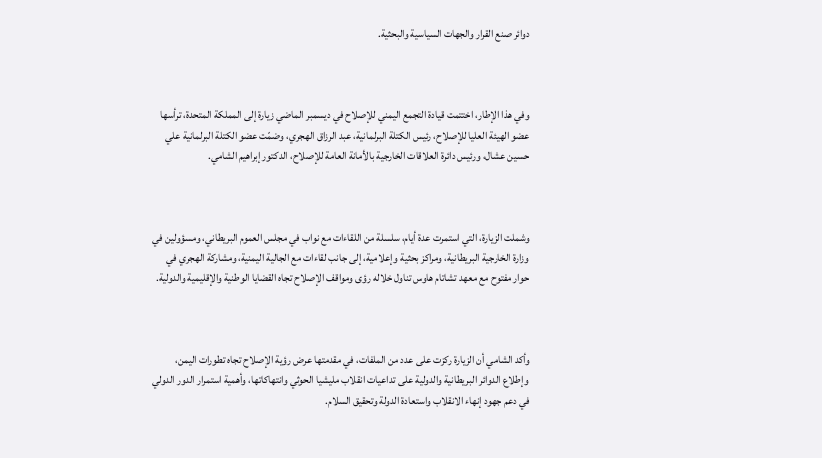دوائر صنع القرار والجهات السياسية والبحثية.



وفي هذا الإطار، اختتمت قيادة التجمع اليمني للإصلاح في ديسمبر الماضي زيارة إلى المملكة المتحدة، ترأسها عضو الهيئة العليا للإصلاح، رئيس الكتلة البرلمانية، عبد الرزاق الهجري، وضمّت عضو الكتلة البرلمانية علي حسين عشال، ورئيس دائرة العلاقات الخارجية بالأمانة العامة للإصلاح، الدكتور إبراهيم الشامي.



وشملت الزيارة، التي استمرت عدة أيام، سلسلة من اللقاءات مع نواب في مجلس العموم البريطاني، ومسؤولين في وزارة الخارجية البريطانية، ومراكز بحثية وإعلامية، إلى جانب لقاءات مع الجالية اليمنية، ومشاركة الهجري في حوار مفتوح مع معهد تشاتام هاوس تناول خلاله رؤى ومواقف الإصلاح تجاه القضايا الوطنية والإقليمية والدولية.



وأكد الشامي أن الزيارة ركزت على عدد من الملفات، في مقدمتها عرض رؤية الإصلاح تجاه تطورات اليمن، وإطلاع الدوائر البريطانية والدولية على تداعيات انقلاب مليشيا الحوثي وانتهاكاتها، وأهمية استمرار الدور الدولي في دعم جهود إنهاء الانقلاب واستعادة الدولة وتحقيق السلام.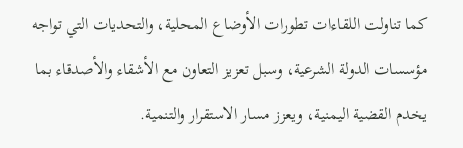كما تناولت اللقاءات تطورات الأوضاع المحلية، والتحديات التي تواجه مؤسسات الدولة الشرعية، وسبل تعزيز التعاون مع الأشقاء والأصدقاء بما يخدم القضية اليمنية، ويعزز مسار الاستقرار والتنمية.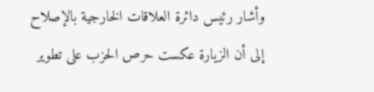وأشار رئيس دائرة العلاقات الخارجية بالإصلاح إلى أن الزيارة عكست حرص الحزب على تطوير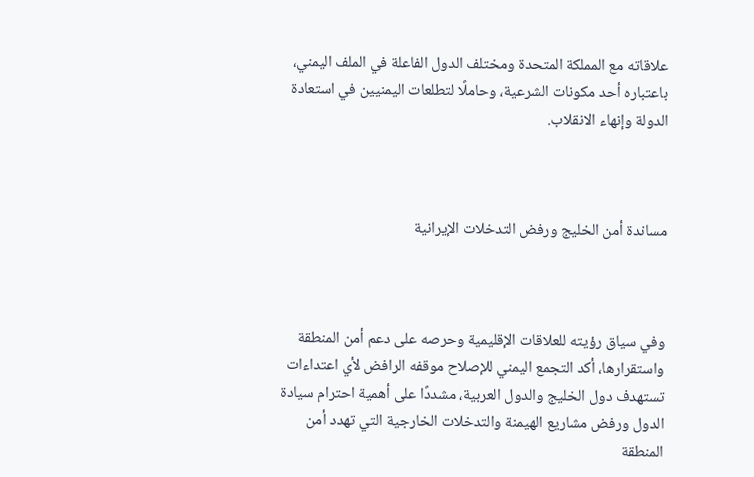علاقاته مع المملكة المتحدة ومختلف الدول الفاعلة في الملف اليمني، باعتباره أحد مكونات الشرعية، وحاملًا لتطلعات اليمنيين في استعادة الدولة وإنهاء الانقلاب.



مساندة أمن الخليج ورفض التدخلات الإيرانية



وفي سياق رؤيته للعلاقات الإقليمية وحرصه على دعم أمن المنطقة واستقرارها، أكد التجمع اليمني للإصلاح موقفه الرافض لأي اعتداءات تستهدف دول الخليج والدول العربية، مشددًا على أهمية احترام سيادة الدول ورفض مشاريع الهيمنة والتدخلات الخارجية التي تهدد أمن المنطقة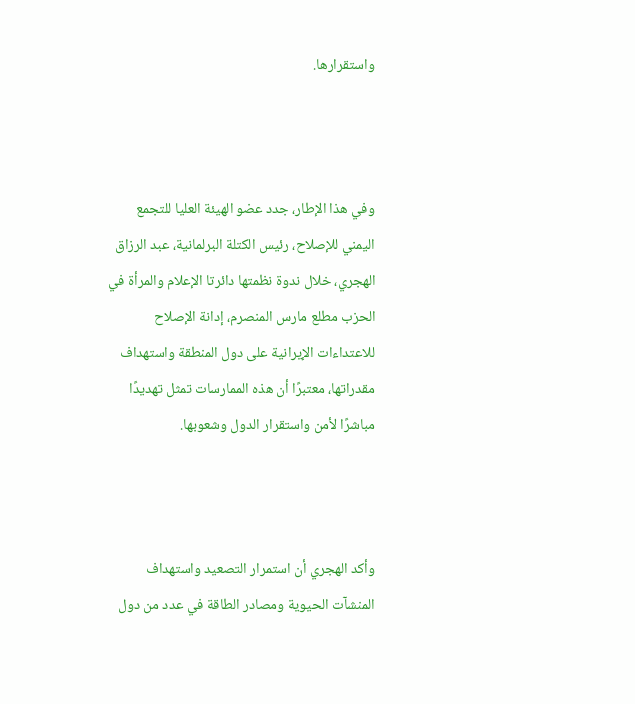واستقرارها.



وفي هذا الإطار، جدد عضو الهيئة العليا للتجمع اليمني للإصلاح، رئيس الكتلة البرلمانية، عبد الرزاق الهجري، خلال ندوة نظمتها دائرتا الإعلام والمرأة في الحزب مطلع مارس المنصرم، إدانة الإصلاح للاعتداءات الإيرانية على دول المنطقة واستهداف مقدراتها، معتبرًا أن هذه الممارسات تمثل تهديدًا مباشرًا لأمن واستقرار الدول وشعوبها.



وأكد الهجري أن استمرار التصعيد واستهداف المنشآت الحيوية ومصادر الطاقة في عدد من دول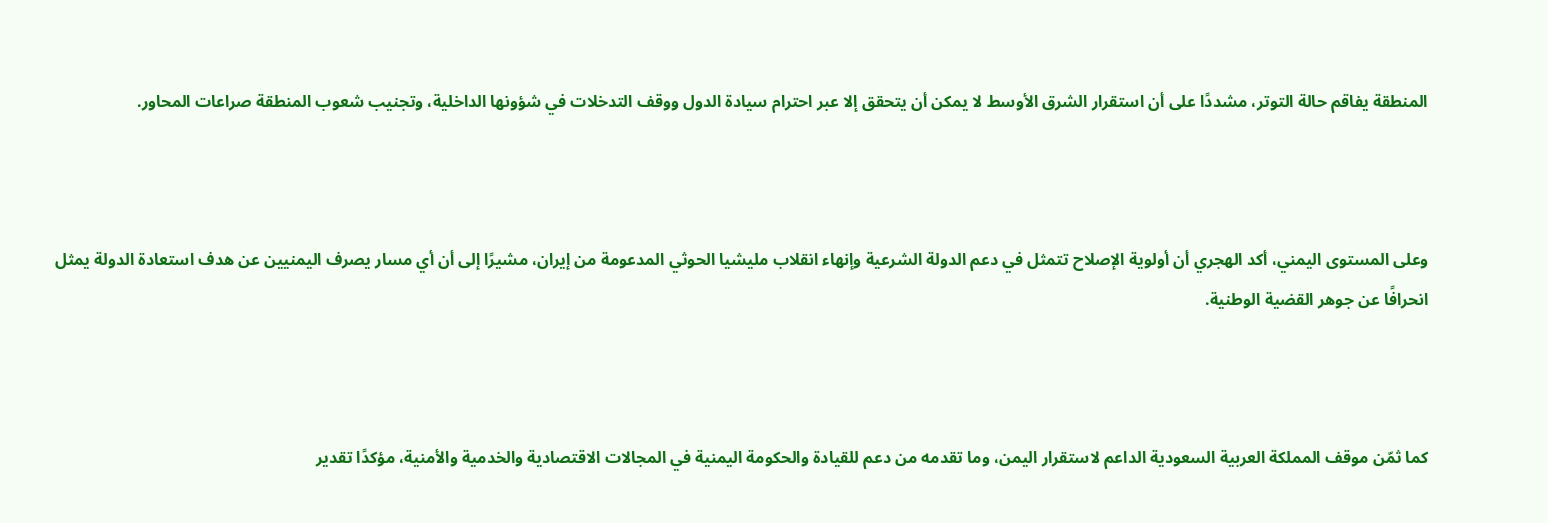المنطقة يفاقم حالة التوتر، مشددًا على أن استقرار الشرق الأوسط لا يمكن أن يتحقق إلا عبر احترام سيادة الدول ووقف التدخلات في شؤونها الداخلية، وتجنيب شعوب المنطقة صراعات المحاور.



وعلى المستوى اليمني، أكد الهجري أن أولوية الإصلاح تتمثل في دعم الدولة الشرعية وإنهاء انقلاب مليشيا الحوثي المدعومة من إيران، مشيرًا إلى أن أي مسار يصرف اليمنيين عن هدف استعادة الدولة يمثل انحرافًا عن جوهر القضية الوطنية.



كما ثمّن موقف المملكة العربية السعودية الداعم لاستقرار اليمن، وما تقدمه من دعم للقيادة والحكومة اليمنية في المجالات الاقتصادية والخدمية والأمنية، مؤكدًا تقدير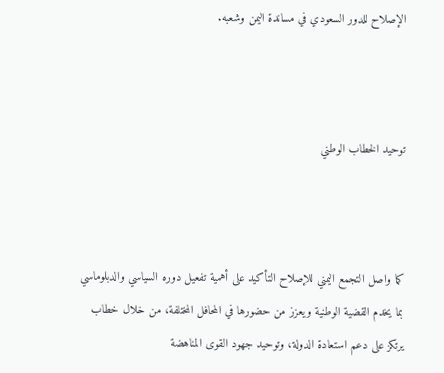الإصلاح للدور السعودي في مساندة اليمن وشعبه.



توحيد الخطاب الوطني



كما واصل التجمع اليمني للإصلاح التأكيد على أهمية تفعيل دوره السياسي والدبلوماسي بما يخدم القضية الوطنية ويعزز من حضورها في المحافل المختلفة، من خلال خطاب يرتكز على دعم استعادة الدولة، وتوحيد جهود القوى المناهضة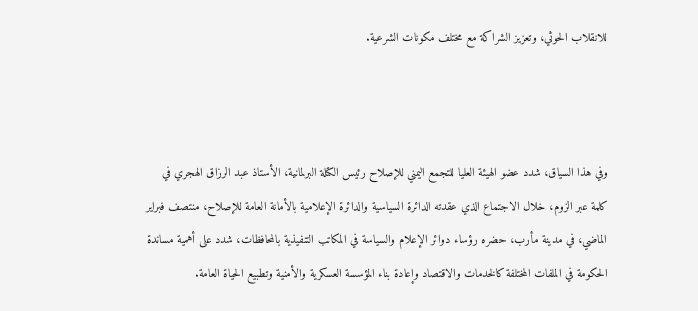للانقلاب الحوثي، وتعزيز الشراكة مع مختلف مكونات الشرعية.



وفي هذا السياق، شدد عضو الهيئة العليا للتجمع اليمني للإصلاح رئيس الكتلة البرلمانية، الأستاذ عبد الرزاق الهجري في كلمة عبر الزوم، خلال الاجتماع الذي عقدته الدائرة السياسية والدائرة الإعلامية بالأمانة العامة للإصلاح، منتصف فبراير الماضي، في مدينة مأرب، حضره رؤساء دوائر الإعلام والسياسة في المكاتب التنفيذية بالمحافظات، شدد على أهمية مساندة الحكومة في الملفات المختلفة كالخدمات والاقتصاد وإعادة بناء المؤسسة العسكرية والأمنية وتطبيع الحياة العامة.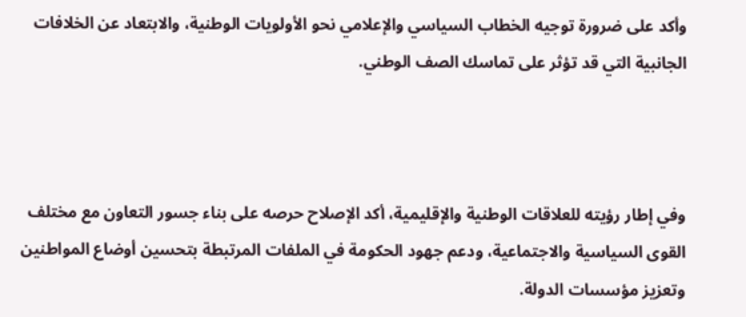وأكد على ضرورة توجيه الخطاب السياسي والإعلامي نحو الأولويات الوطنية، والابتعاد عن الخلافات الجانبية التي قد تؤثر على تماسك الصف الوطني.



وفي إطار رؤيته للعلاقات الوطنية والإقليمية، أكد الإصلاح حرصه على بناء جسور التعاون مع مختلف القوى السياسية والاجتماعية، ودعم جهود الحكومة في الملفات المرتبطة بتحسين أوضاع المواطنين وتعزيز مؤسسات الدولة.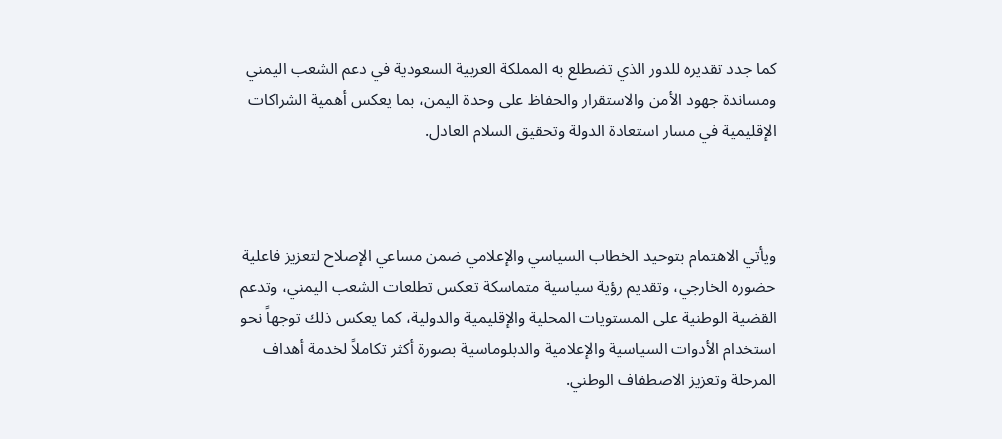كما جدد تقديره للدور الذي تضطلع به المملكة العربية السعودية في دعم الشعب اليمني ومساندة جهود الأمن والاستقرار والحفاظ على وحدة اليمن، بما يعكس أهمية الشراكات الإقليمية في مسار استعادة الدولة وتحقيق السلام العادل.



ويأتي الاهتمام بتوحيد الخطاب السياسي والإعلامي ضمن مساعي الإصلاح لتعزيز فاعلية حضوره الخارجي، وتقديم رؤية سياسية متماسكة تعكس تطلعات الشعب اليمني، وتدعم القضية الوطنية على المستويات المحلية والإقليمية والدولية، كما يعكس ذلك توجهاً نحو استخدام الأدوات السياسية والإعلامية والدبلوماسية بصورة أكثر تكاملاً لخدمة أهداف المرحلة وتعزيز الاصطفاف الوطني.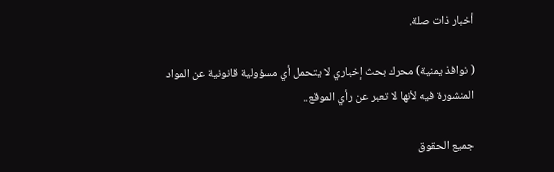أخبار ذات صلة.

( نوافذ يمنية) محرك بحث إخباري لا يتحمل أي مسؤولية قانونية عن المواد المنشورة فيه لأنها لا تعبر عن رأي الموقع..

جميع الحقوق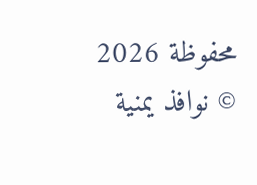محفوظة 2026 © نوافذ يمنية